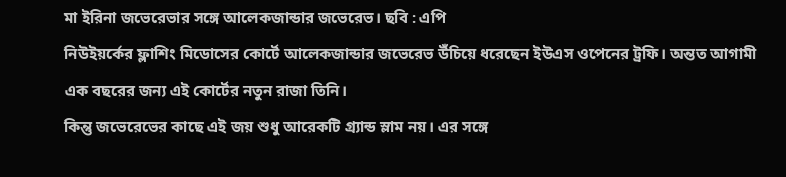মা ইরিনা জভেরেভার সঙ্গে আলেকজান্ডার জভেরেভ। ছবি : এপি
নিউইয়র্কের ফ্লাশিং মিডোসের কোর্টে আলেকজান্ডার জভেরেভ উঁচিয়ে ধরেছেন ইউএস ওপেনের ট্রফি। অন্তত আগামী এক বছরের জন্য এই কোর্টের নতুন রাজা তিনি।
কিন্তু জভেরেভের কাছে এই জয় শুধু আরেকটি গ্র্যান্ড স্লাম নয়। এর সঙ্গে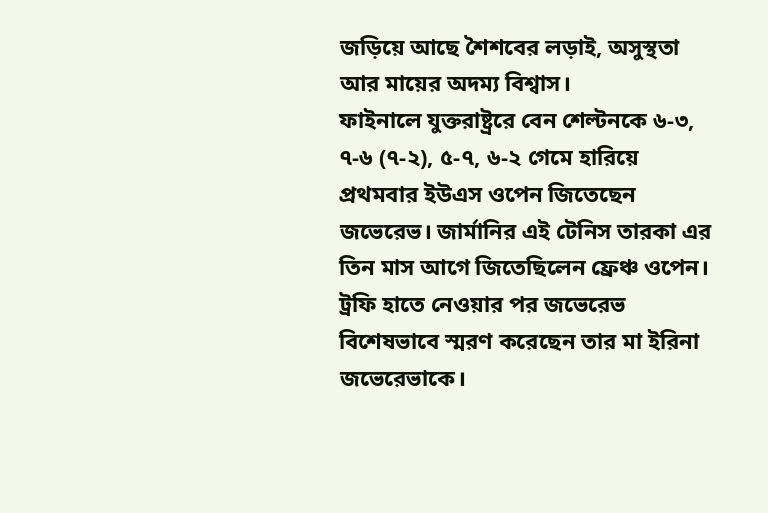জড়িয়ে আছে শৈশবের লড়াই, অসুস্থতা আর মায়ের অদম্য বিশ্বাস।
ফাইনালে যুক্তরাষ্ট্ররে বেন শেল্টনকে ৬-৩, ৭-৬ (৭-২), ৫-৭, ৬-২ গেমে হারিয়ে প্রথমবার ইউএস ওপেন জিতেছেন জভেরেভ। জার্মানির এই টেনিস তারকা এর তিন মাস আগে জিতেছিলেন ফ্রেঞ্চ ওপেন।
ট্রফি হাতে নেওয়ার পর জভেরেভ বিশেষভাবে স্মরণ করেছেন তার মা ইরিনা জভেরেভাকে।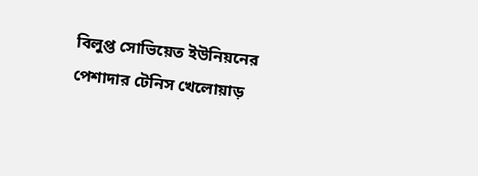বিলুপ্ত সোভিয়েত ইউনিয়নের পেশাদার টেনিস খেলোয়াড়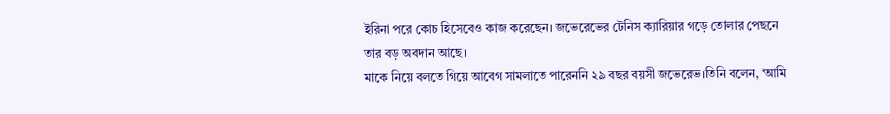ইরিনা পরে কোচ হিসেবেও কাজ করেছেন। জভেরেভের টেনিস ক্যারিয়ার গড়ে তোলার পেছনে তার বড় অবদান আছে।
মাকে নিয়ে বলতে গিয়ে আবেগ সামলাতে পারেননি ২৯ বছর বয়সী জভেরেভ।তিনি বলেন, ‘আমি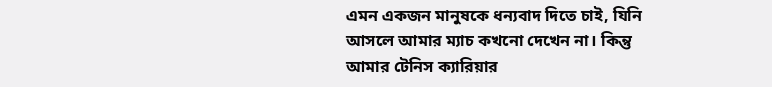এমন একজন মানুষকে ধন্যবাদ দিতে চাই, যিনি আসলে আমার ম্যাচ কখনো দেখেন না। কিন্তু আমার টেনিস ক্যারিয়ার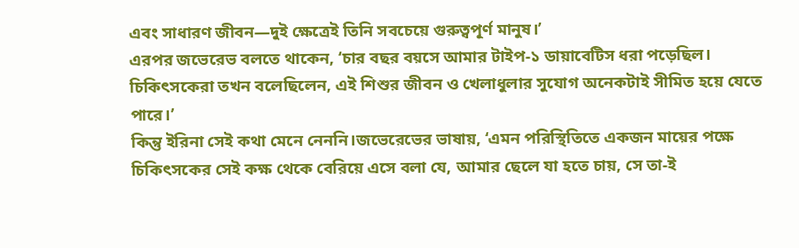এবং সাধারণ জীবন—দুই ক্ষেত্রেই তিনি সবচেয়ে গুরুত্বপূর্ণ মানুষ।’
এরপর জভেরেভ বলতে থাকেন, ‘চার বছর বয়সে আমার টাইপ-১ ডায়াবেটিস ধরা পড়েছিল। চিকিৎসকেরা তখন বলেছিলেন, এই শিশুর জীবন ও খেলাধুলার সুযোগ অনেকটাই সীমিত হয়ে যেতে পারে।’
কিন্তু ইরিনা সেই কথা মেনে নেননি।জভেরেভের ভাষায়, ‘এমন পরিস্থিতিতে একজন মায়ের পক্ষে চিকিৎসকের সেই কক্ষ থেকে বেরিয়ে এসে বলা যে, আমার ছেলে যা হতে চায়, সে তা-ই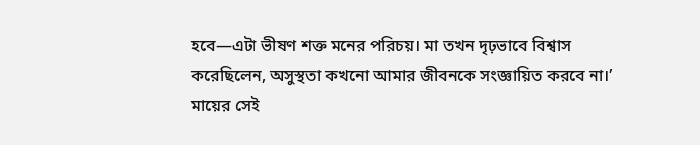হবে—এটা ভীষণ শক্ত মনের পরিচয়। মা তখন দৃঢ়ভাবে বিশ্বাস করেছিলেন, অসুস্থতা কখনো আমার জীবনকে সংজ্ঞায়িত করবে না।’
মায়ের সেই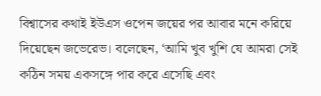বিশ্বাসের কথাই ইউএস ওপেন জয়ের পর আবার মনে করিয়ে দিয়েছেন জভেরেভ। বলেছেন, ‘আমি খুব খুশি যে আমরা সেই কঠিন সময় একসঙ্গে পার করে এসেছি এবং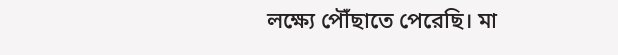লক্ষ্যে পৌঁছাতে পেরেছি। মা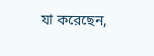যা করেছেন,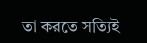তা করতে সত্যিই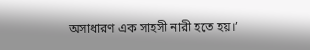অসাধারণ এক সাহসী নারী হতে হয়।’